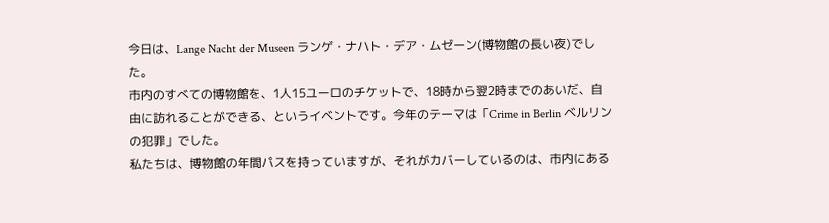今日は、Lange Nacht der Museen ランゲ・ナハト・デア・ムゼーン(博物館の長い夜)でした。
市内のすべての博物館を、1人15ユーロのチケットで、18時から翌2時までのあいだ、自由に訪れることができる、というイベントです。今年のテーマは「Crime in Berlin ベルリンの犯罪」でした。
私たちは、博物館の年間パスを持っていますが、それがカバーしているのは、市内にある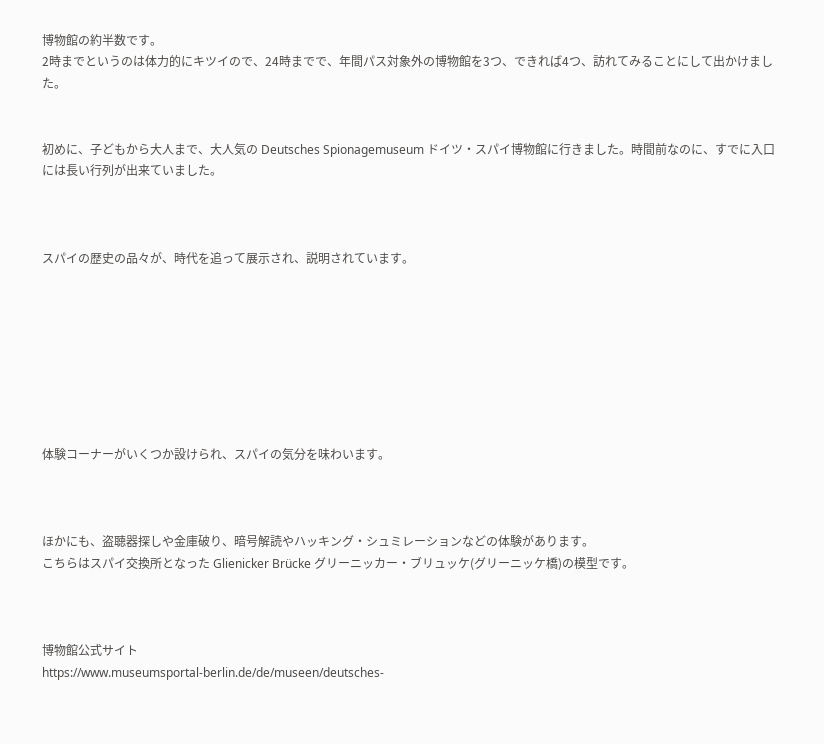博物館の約半数です。
2時までというのは体力的にキツイので、24時までで、年間パス対象外の博物館を3つ、できれば4つ、訪れてみることにして出かけました。


初めに、子どもから大人まで、大人気の Deutsches Spionagemuseum ドイツ・スパイ博物館に行きました。時間前なのに、すでに入口には長い行列が出来ていました。



スパイの歴史の品々が、時代を追って展示され、説明されています。








体験コーナーがいくつか設けられ、スパイの気分を味わいます。



ほかにも、盗聴器探しや金庫破り、暗号解読やハッキング・シュミレーションなどの体験があります。
こちらはスパイ交換所となった Glienicker Brücke グリーニッカー・ブリュッケ(グリーニッケ橋)の模型です。



博物館公式サイト
https://www.museumsportal-berlin.de/de/museen/deutsches-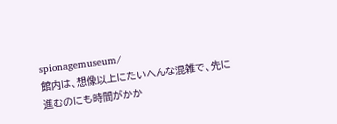spionagemuseum/
館内は、想像以上にたいへんな混雑で、先に進むのにも時間がかか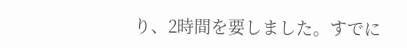り、2時間を要しました。すでに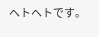ヘトヘトです。